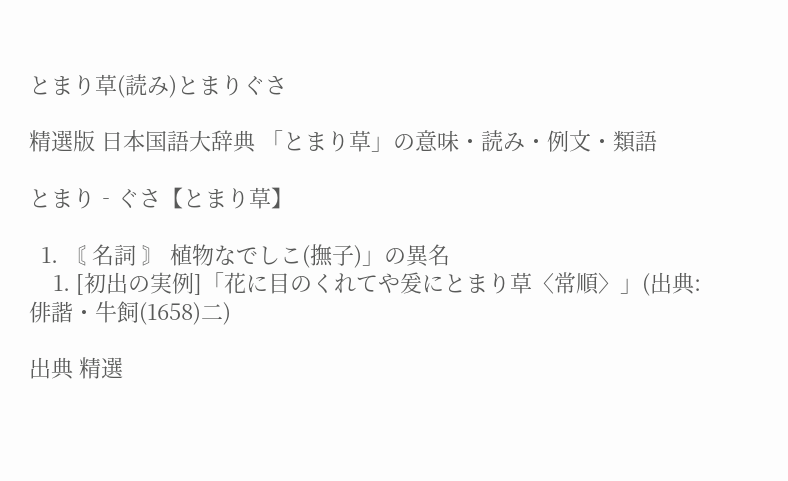とまり草(読み)とまりぐさ

精選版 日本国語大辞典 「とまり草」の意味・読み・例文・類語

とまり‐ぐさ【とまり草】

  1. 〘 名詞 〙 植物なでしこ(撫子)」の異名
    1. [初出の実例]「花に目のくれてや爰にとまり草〈常順〉」(出典:俳諧・牛飼(1658)二)

出典 精選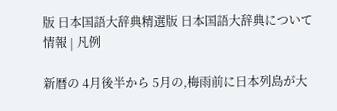版 日本国語大辞典精選版 日本国語大辞典について 情報 | 凡例

新暦の 4月後半から 5月の,梅雨前に日本列島が大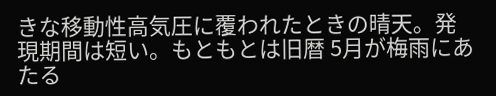きな移動性高気圧に覆われたときの晴天。発現期間は短い。もともとは旧暦 5月が梅雨にあたる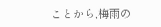ことから,梅雨の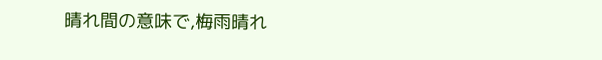晴れ間の意味で,梅雨晴れ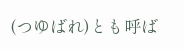(つゆばれ)とも呼ば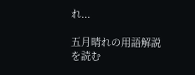れ...

五月晴れの用語解説を読む